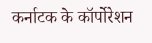कर्नाटक के कॉर्पोरेशन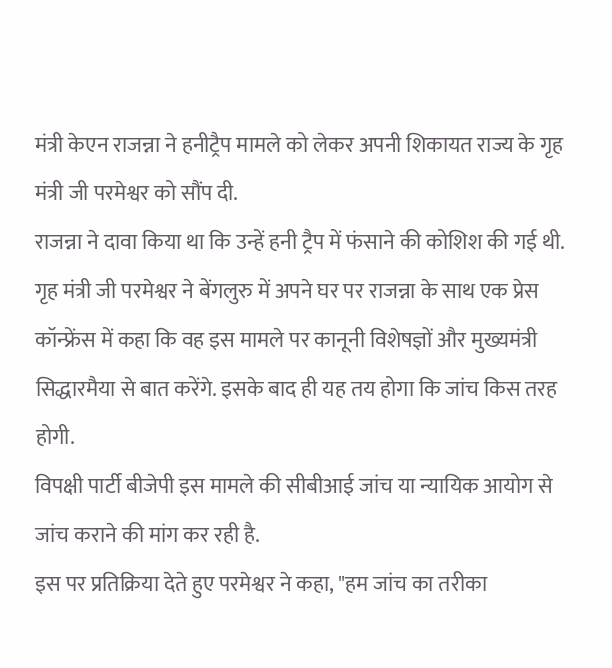मंत्री केएन राजन्ना ने हनीट्रैप मामले को लेकर अपनी शिकायत राज्य के गृह मंत्री जी परमेश्वर को सौंप दी.
राजन्ना ने दावा किया था कि उन्हें हनी ट्रैप में फंसाने की कोशिश की गई थी.
गृह मंत्री जी परमेश्वर ने बेंगलुरु में अपने घर पर राजन्ना के साथ एक प्रेस कॉन्फ्रेंस में कहा कि वह इस मामले पर कानूनी विशेषज्ञों और मुख्यमंत्री सिद्धारमैया से बात करेंगे. इसके बाद ही यह तय होगा कि जांच किस तरह होगी.
विपक्षी पार्टी बीजेपी इस मामले की सीबीआई जांच या न्यायिक आयोग से जांच कराने की मांग कर रही है.
इस पर प्रतिक्रिया देते हुए परमेश्वर ने कहा, "हम जांच का तरीका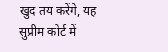खुद तय करेंगे, यह सुप्रीम कोर्ट में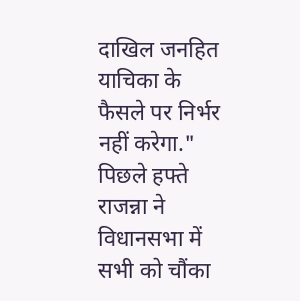दाखिल जनहित याचिका के फैसले पर निर्भर नहीं करेगा."
पिछले हफ्ते राजन्ना ने विधानसभा में सभी को चौंका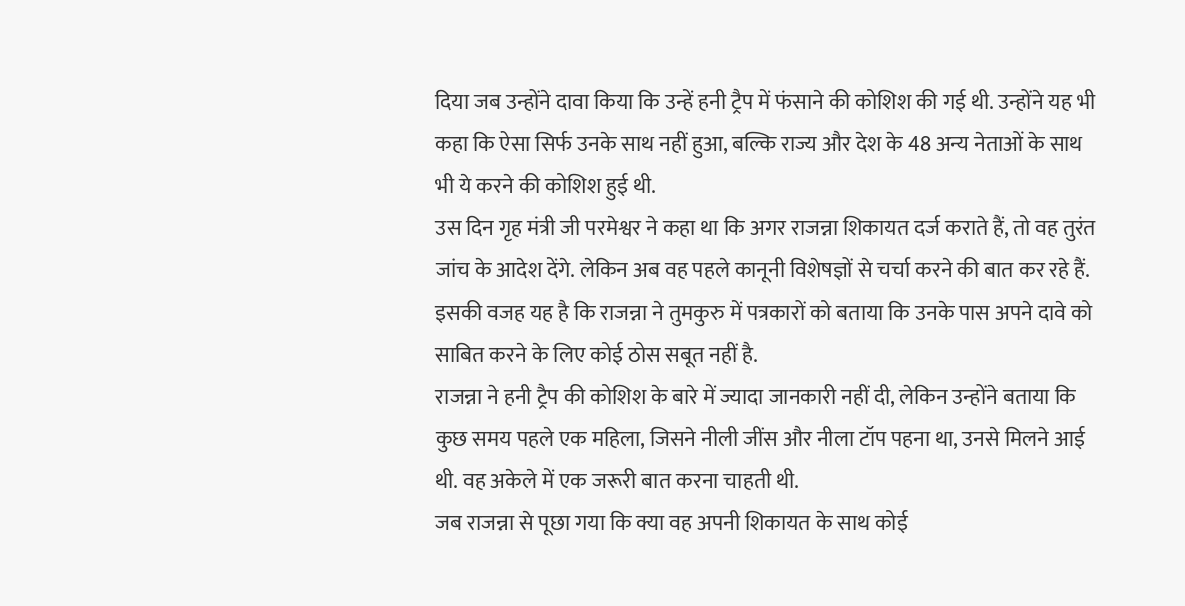दिया जब उन्होंने दावा किया कि उन्हें हनी ट्रैप में फंसाने की कोशिश की गई थी. उन्होंने यह भी कहा कि ऐसा सिर्फ उनके साथ नहीं हुआ, बल्कि राज्य और देश के 48 अन्य नेताओं के साथ भी ये करने की कोशिश हुई थी.
उस दिन गृह मंत्री जी परमेश्वर ने कहा था कि अगर राजन्ना शिकायत दर्ज कराते हैं, तो वह तुरंत जांच के आदेश देंगे. लेकिन अब वह पहले कानूनी विशेषज्ञों से चर्चा करने की बात कर रहे हैं.
इसकी वजह यह है कि राजन्ना ने तुमकुरु में पत्रकारों को बताया कि उनके पास अपने दावे को साबित करने के लिए कोई ठोस सबूत नहीं है.
राजन्ना ने हनी ट्रैप की कोशिश के बारे में ज्यादा जानकारी नहीं दी, लेकिन उन्होंने बताया कि कुछ समय पहले एक महिला, जिसने नीली जींस और नीला टॉप पहना था, उनसे मिलने आई थी. वह अकेले में एक जरूरी बात करना चाहती थी.
जब राजन्ना से पूछा गया कि क्या वह अपनी शिकायत के साथ कोई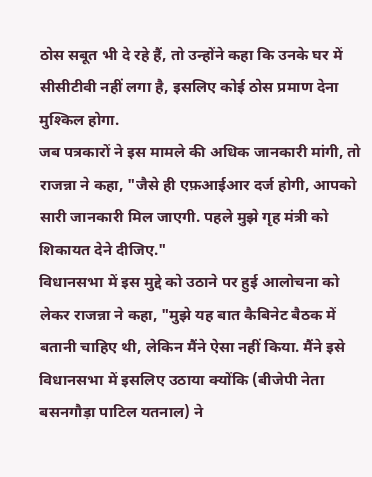ठोस सबूत भी दे रहे हैं, तो उन्होंने कहा कि उनके घर में सीसीटीवी नहीं लगा है, इसलिए कोई ठोस प्रमाण देना मुश्किल होगा.
जब पत्रकारों ने इस मामले की अधिक जानकारी मांगी, तो राजन्ना ने कहा, "जैसे ही एफ़आईआर दर्ज होगी, आपको सारी जानकारी मिल जाएगी. पहले मुझे गृह मंत्री को शिकायत देने दीजिए."
विधानसभा में इस मुद्दे को उठाने पर हुई आलोचना को लेकर राजन्ना ने कहा, "मुझे यह बात कैबिनेट बैठक में बतानी चाहिए थी, लेकिन मैंने ऐसा नहीं किया. मैंने इसे विधानसभा में इसलिए उठाया क्योंकि (बीजेपी नेता बसनगौड़ा पाटिल यतनाल) ने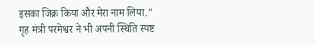इसका जिक्र किया और मेरा नाम लिया."
गृह मंत्री परमेश्वर ने भी अपनी स्थिति स्पष्ट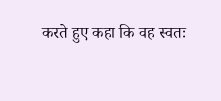करते हुए कहा कि वह स्वतः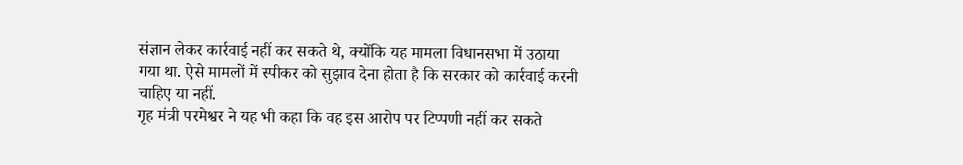संज्ञान लेकर कार्रवाई नहीं कर सकते थे, क्योंकि यह मामला विधानसभा में उठाया गया था. ऐसे मामलों में स्पीकर को सुझाव देना होता है कि सरकार को कार्रवाई करनी चाहिए या नहीं.
गृह मंत्री परमेश्वर ने यह भी कहा कि वह इस आरोप पर टिप्पणी नहीं कर सकते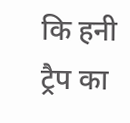कि हनी ट्रैप का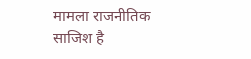मामला राजनीतिक साजिश है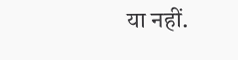या नहीं.